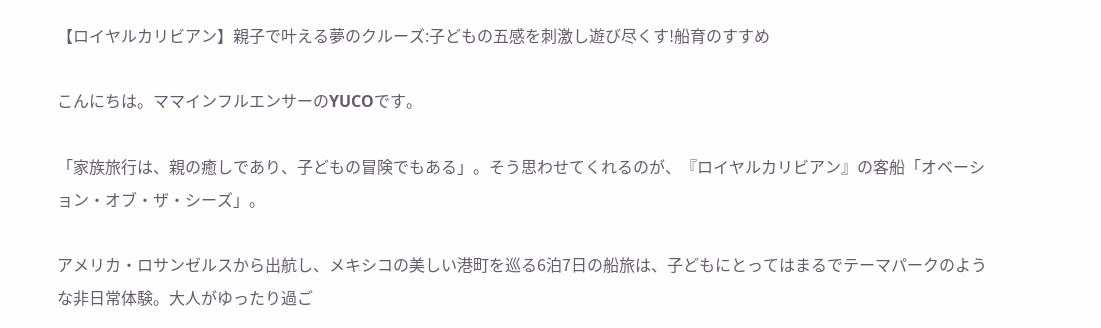【ロイヤルカリビアン】親子で叶える夢のクルーズ:子どもの五感を刺激し遊び尽くす!船育のすすめ

こんにちは。ママインフルエンサーのYUCOです。

「家族旅行は、親の癒しであり、子どもの冒険でもある」。そう思わせてくれるのが、『ロイヤルカリビアン』の客船「オベーション・オブ・ザ・シーズ」。

アメリカ・ロサンゼルスから出航し、メキシコの美しい港町を巡る6泊7日の船旅は、子どもにとってはまるでテーマパークのような非日常体験。大人がゆったり過ご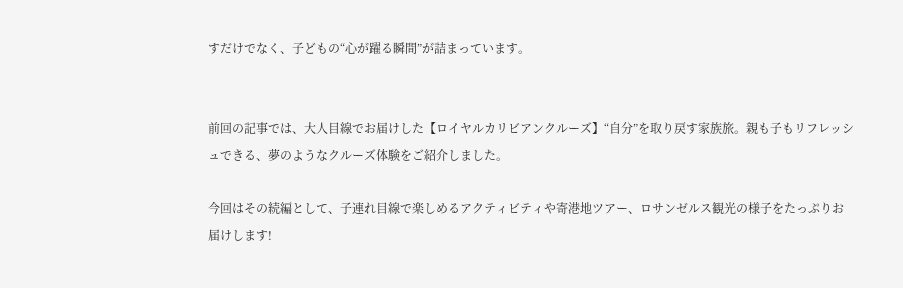すだけでなく、子どもの“心が躍る瞬間”が詰まっています。


前回の記事では、大人目線でお届けした【ロイヤルカリビアンクルーズ】“自分”を取り戻す家族旅。親も子もリフレッシュできる、夢のようなクルーズ体験をご紹介しました。

今回はその続編として、子連れ目線で楽しめるアクティビティや寄港地ツアー、ロサンゼルス観光の様子をたっぷりお届けします!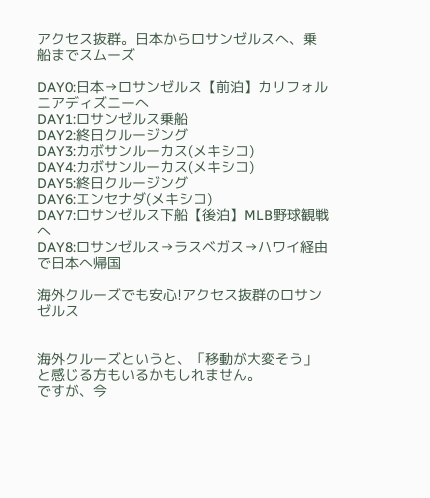アクセス抜群。日本からロサンゼルスへ、乗船までスムーズ

DAY0:日本→ロサンゼルス【前泊】カリフォルニアディズニーへ
DAY1:ロサンゼルス乗船
DAY2:終日クルージング
DAY3:カボサンルーカス(メキシコ)
DAY4:カボサンルーカス(メキシコ)
DAY5:終日クルージング
DAY6:エンセナダ(メキシコ)
DAY7:ロサンゼルス下船【後泊】MLB野球観戦へ
DAY8:ロサンゼルス→ラスベガス→ハワイ経由で日本へ帰国

海外クルーズでも安心!アクセス抜群のロサンゼルス


海外クルーズというと、「移動が大変そう」と感じる方もいるかもしれません。
ですが、今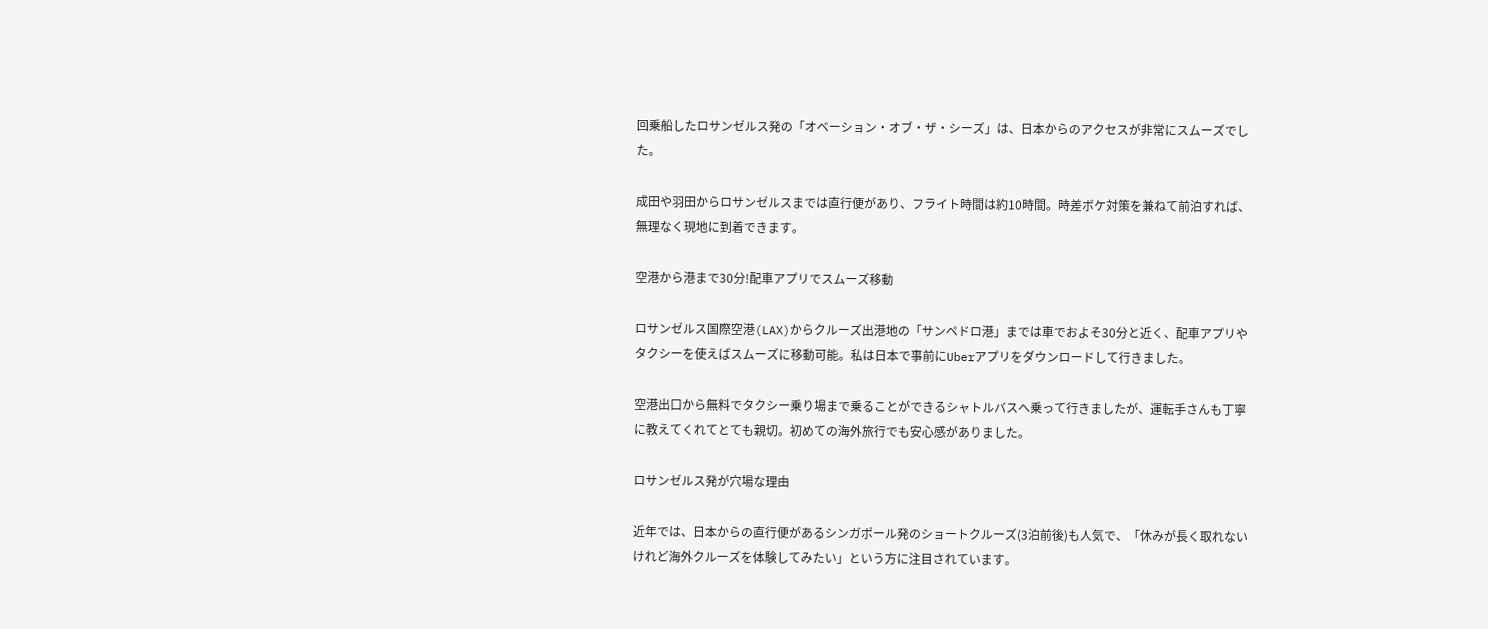回乗船したロサンゼルス発の「オベーション・オブ・ザ・シーズ」は、日本からのアクセスが非常にスムーズでした。

成田や羽田からロサンゼルスまでは直行便があり、フライト時間は約10時間。時差ボケ対策を兼ねて前泊すれば、無理なく現地に到着できます。

空港から港まで30分!配車アプリでスムーズ移動

ロサンゼルス国際空港(LAX)からクルーズ出港地の「サンペドロ港」までは車でおよそ30分と近く、配車アプリやタクシーを使えばスムーズに移動可能。私は日本で事前にUberアプリをダウンロードして行きました。

空港出口から無料でタクシー乗り場まで乗ることができるシャトルバスへ乗って行きましたが、運転手さんも丁寧に教えてくれてとても親切。初めての海外旅行でも安心感がありました。

ロサンゼルス発が穴場な理由

近年では、日本からの直行便があるシンガポール発のショートクルーズ(3泊前後)も人気で、「休みが長く取れないけれど海外クルーズを体験してみたい」という方に注目されています。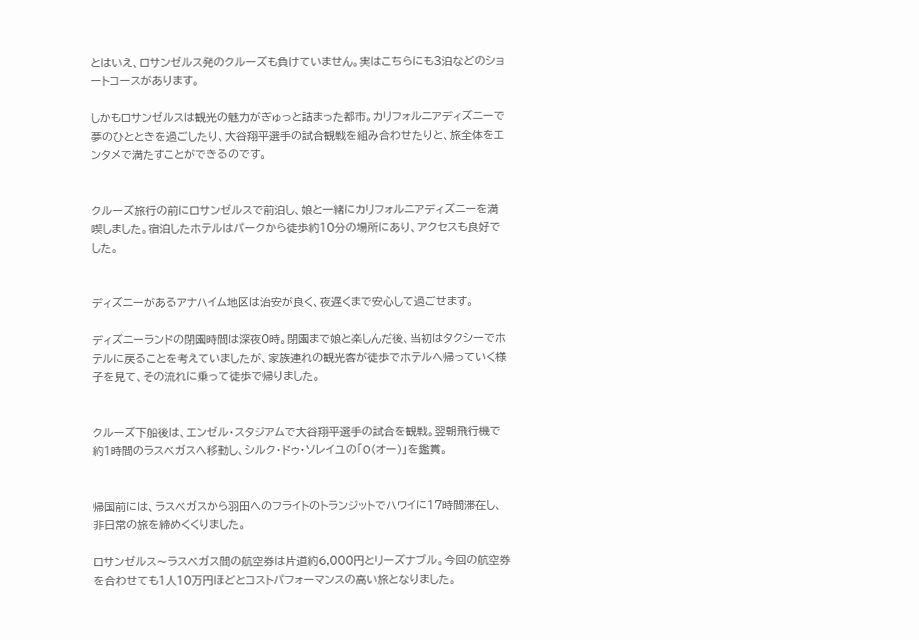とはいえ、ロサンゼルス発のクルーズも負けていません。実はこちらにも3泊などのショートコースがあります。

しかもロサンゼルスは観光の魅力がぎゅっと詰まった都市。カリフォルニアディズニーで夢のひとときを過ごしたり、大谷翔平選手の試合観戦を組み合わせたりと、旅全体をエンタメで満たすことができるのです。


クルーズ旅行の前にロサンゼルスで前泊し、娘と一緒にカリフォルニアディズニーを満喫しました。宿泊したホテルはパークから徒歩約10分の場所にあり、アクセスも良好でした。


ディズニーがあるアナハイム地区は治安が良く、夜遅くまで安心して過ごせます。

ディズニーランドの閉園時間は深夜0時。閉園まで娘と楽しんだ後、当初はタクシーでホテルに戻ることを考えていましたが、家族連れの観光客が徒歩でホテルへ帰っていく様子を見て、その流れに乗って徒歩で帰りました。


クルーズ下船後は、エンゼル・スタジアムで大谷翔平選手の試合を観戦。翌朝飛行機で約1時間のラスベガスへ移動し、シルク・ドゥ・ソレイユの「O(オー)」を鑑賞。


帰国前には、ラスベガスから羽田へのフライトのトランジットでハワイに17時間滞在し、非日常の旅を締めくくりました。

ロサンゼルス〜ラスベガス間の航空券は片道約6,000円とリーズナブル。今回の航空券を合わせても1人10万円ほどとコストパフォーマンスの高い旅となりました。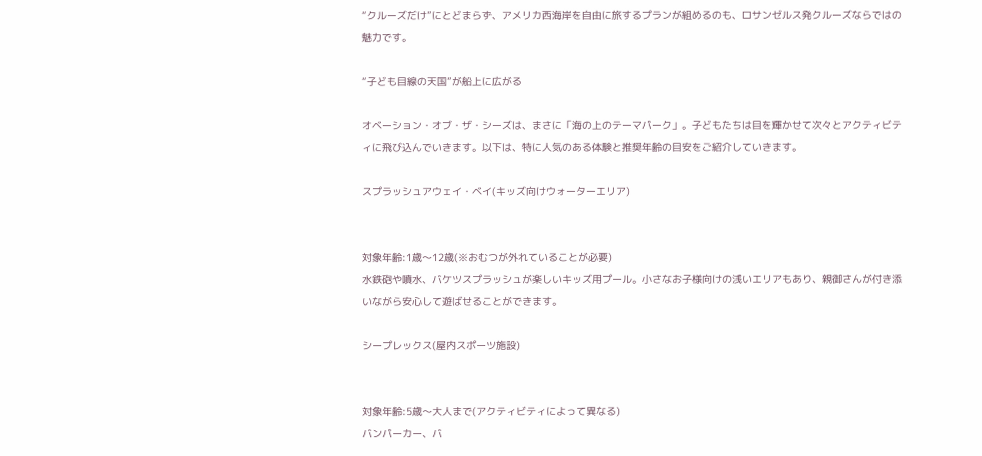“クルーズだけ”にとどまらず、アメリカ西海岸を自由に旅するプランが組めるのも、ロサンゼルス発クルーズならではの魅力です。

“子ども目線の天国”が船上に広がる

オベーション・オブ・ザ・シーズは、まさに「海の上のテーマパーク」。子どもたちは目を輝かせて次々とアクティビティに飛び込んでいきます。以下は、特に人気のある体験と推奨年齢の目安をご紹介していきます。

スプラッシュアウェイ・ベイ(キッズ向けウォーターエリア)


対象年齢:1歳〜12歳(※おむつが外れていることが必要)
水鉄砲や噴水、バケツスプラッシュが楽しいキッズ用プール。小さなお子様向けの浅いエリアもあり、親御さんが付き添いながら安心して遊ばせることができます。

シープレックス(屋内スポーツ施設)


対象年齢:5歳〜大人まで(アクティビティによって異なる)
バンパーカー、バ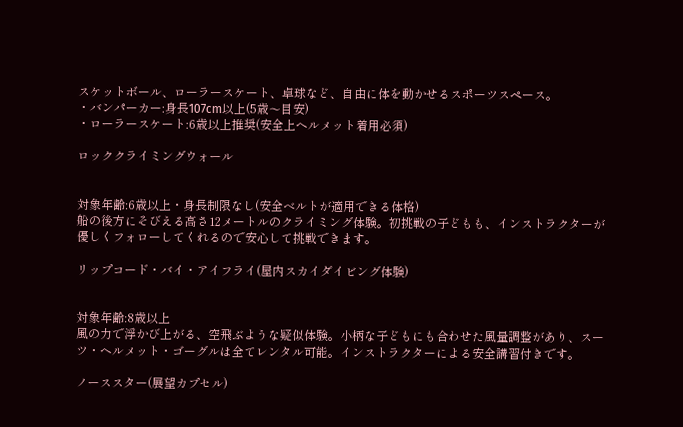スケットボール、ローラースケート、卓球など、自由に体を動かせるスポーツスペース。
・バンパーカー:身長107cm以上(5歳〜目安)
・ローラースケート:6歳以上推奨(安全上ヘルメット着用必須)

ロッククライミングウォール


対象年齢:6歳以上・身長制限なし(安全ベルトが適用できる体格)
船の後方にそびえる高さ12メートルのクライミング体験。初挑戦の子どもも、インストラクターが優しくフォローしてくれるので安心して挑戦できます。

リップコード・バイ・アイフライ(屋内スカイダイビング体験)


対象年齢:8歳以上
風の力で浮かび上がる、空飛ぶような疑似体験。小柄な子どもにも合わせた風量調整があり、スーツ・ヘルメット・ゴーグルは全てレンタル可能。インストラクターによる安全講習付きです。

ノーススター(展望カプセル)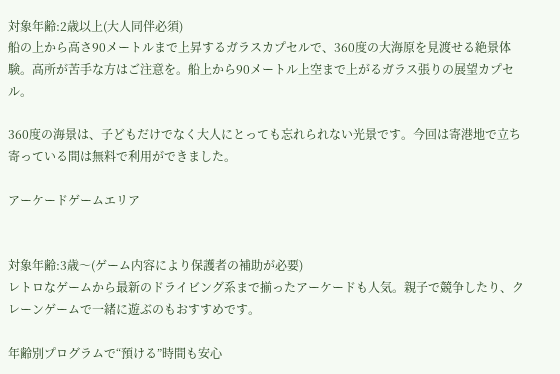対象年齢:2歳以上(大人同伴必須)
船の上から高さ90メートルまで上昇するガラスカプセルで、360度の大海原を見渡せる絶景体験。高所が苦手な方はご注意を。船上から90メートル上空まで上がるガラス張りの展望カプセル。

360度の海景は、子どもだけでなく大人にとっても忘れられない光景です。今回は寄港地で立ち寄っている間は無料で利用ができました。

アーケードゲームエリア


対象年齢:3歳〜(ゲーム内容により保護者の補助が必要)
レトロなゲームから最新のドライビング系まで揃ったアーケードも人気。親子で競争したり、クレーンゲームで一緒に遊ぶのもおすすめです。

年齢別プログラムで“預ける”時間も安心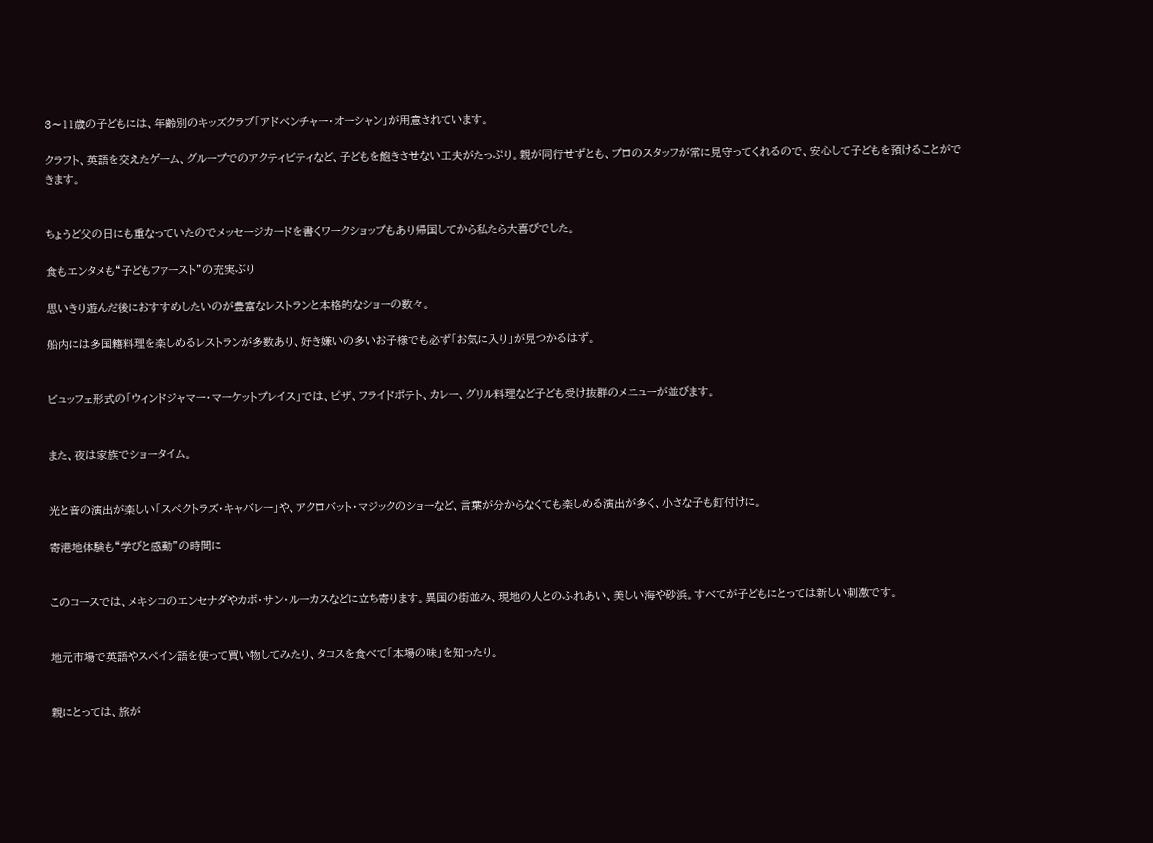3〜11歳の子どもには、年齢別のキッズクラブ「アドベンチャー・オーシャン」が用意されています。

クラフト、英語を交えたゲーム、グループでのアクティビティなど、子どもを飽きさせない工夫がたっぷり。親が同行せずとも、プロのスタッフが常に見守ってくれるので、安心して子どもを預けることができます。


ちょうど父の日にも重なっていたのでメッセージカードを書くワークショップもあり帰国してから私たら大喜びでした。

食もエンタメも“子どもファースト”の充実ぶり

思いきり遊んだ後におすすめしたいのが豊富なレストランと本格的なショーの数々。

船内には多国籍料理を楽しめるレストランが多数あり、好き嫌いの多いお子様でも必ず「お気に入り」が見つかるはず。


ビュッフェ形式の「ウィンドジャマー・マーケットプレイス」では、ピザ、フライドポテト、カレー、グリル料理など子ども受け抜群のメニューが並びます。


また、夜は家族でショータイム。


光と音の演出が楽しい「スペクトラズ・キャバレー」や、アクロバット・マジックのショーなど、言葉が分からなくても楽しめる演出が多く、小さな子も釘付けに。

寄港地体験も“学びと感動”の時間に


このコースでは、メキシコのエンセナダやカボ・サン・ルーカスなどに立ち寄ります。異国の街並み、現地の人とのふれあい、美しい海や砂浜。すべてが子どもにとっては新しい刺激です。


地元市場で英語やスペイン語を使って買い物してみたり、タコスを食べて「本場の味」を知ったり。


親にとっては、旅が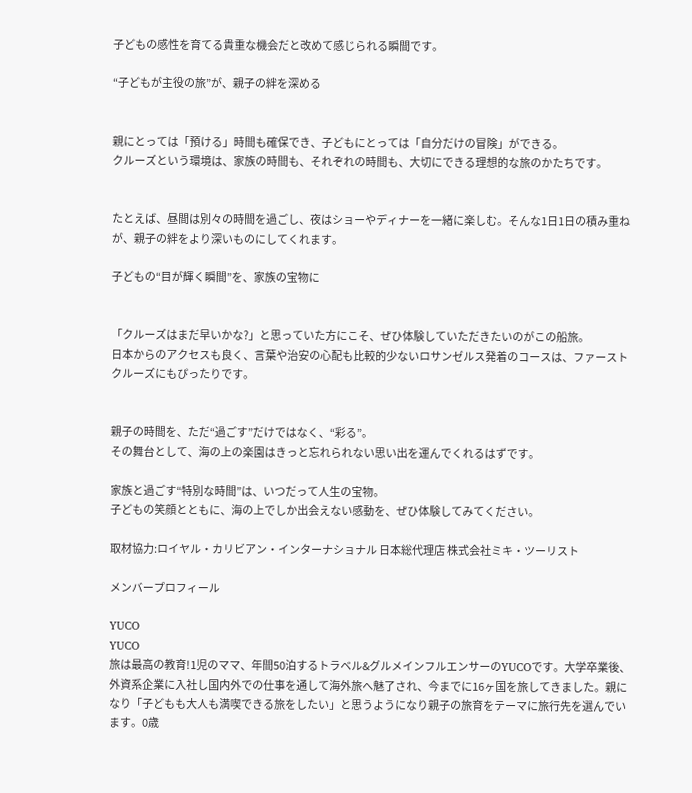子どもの感性を育てる貴重な機会だと改めて感じられる瞬間です。

“子どもが主役の旅”が、親子の絆を深める


親にとっては「預ける」時間も確保でき、子どもにとっては「自分だけの冒険」ができる。
クルーズという環境は、家族の時間も、それぞれの時間も、大切にできる理想的な旅のかたちです。


たとえば、昼間は別々の時間を過ごし、夜はショーやディナーを一緒に楽しむ。そんな1日1日の積み重ねが、親子の絆をより深いものにしてくれます。

子どもの“目が輝く瞬間”を、家族の宝物に


「クルーズはまだ早いかな?」と思っていた方にこそ、ぜひ体験していただきたいのがこの船旅。
日本からのアクセスも良く、言葉や治安の心配も比較的少ないロサンゼルス発着のコースは、ファーストクルーズにもぴったりです。


親子の時間を、ただ“過ごす”だけではなく、“彩る”。
その舞台として、海の上の楽園はきっと忘れられない思い出を運んでくれるはずです。

家族と過ごす“特別な時間”は、いつだって人生の宝物。
子どもの笑顔とともに、海の上でしか出会えない感動を、ぜひ体験してみてください。

取材協力:ロイヤル・カリビアン・インターナショナル 日本総代理店 株式会社ミキ・ツーリスト

メンバープロフィール

YUCO
YUCO
旅は最高の教育!1児のママ、年間50泊するトラベル&グルメインフルエンサーのYUCOです。大学卒業後、外資系企業に入社し国内外での仕事を通して海外旅へ魅了され、今までに16ヶ国を旅してきました。親になり「子どもも大人も満喫できる旅をしたい」と思うようになり親子の旅育をテーマに旅行先を選んでいます。0歳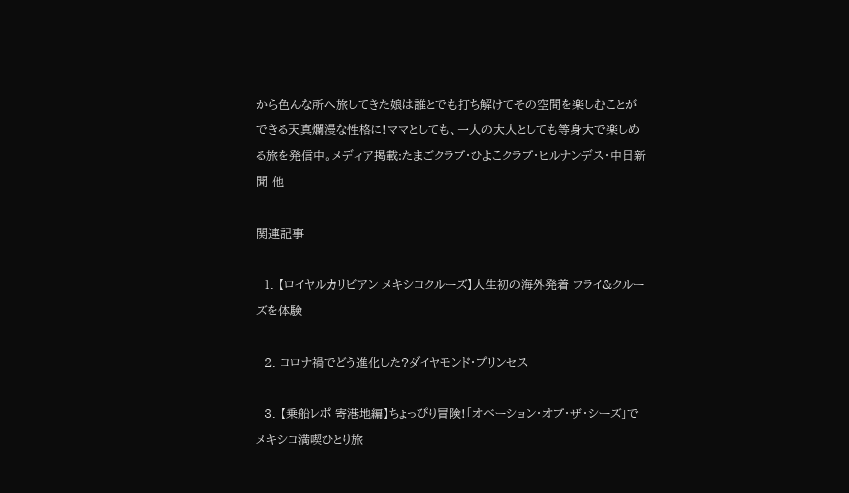から色んな所へ旅してきた娘は誰とでも打ち解けてその空間を楽しむことができる天真爛漫な性格に!ママとしても、一人の大人としても等身大で楽しめる旅を発信中。メディア掲載:たまごクラブ・ひよこクラブ・ヒルナンデス・中日新聞 他

関連記事

  1. 【ロイヤルカリビアン メキシコクルーズ】人生初の海外発着 フライ&クルーズを体験

  2. コロナ禍でどう進化した?ダイヤモンド・プリンセス

  3. 【乗船レポ 寄港地編】ちょっぴり冒険!「オベーション・オブ・ザ・シーズ」でメキシコ満喫ひとり旅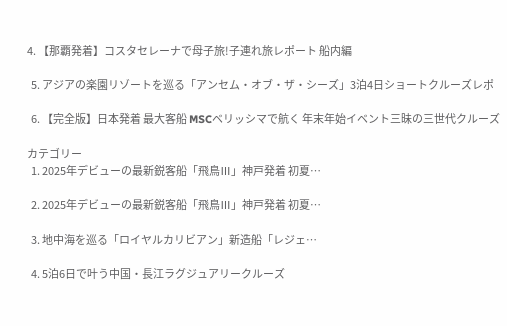4. 【那覇発着】コスタセレーナで母子旅!子連れ旅レポート 船内編

  5. アジアの楽園リゾートを巡る「アンセム・オブ・ザ・シーズ」3泊4日ショートクルーズレポ

  6. 【完全版】日本発着 最大客船 MSCベリッシマで航く 年末年始イベント三昧の三世代クルーズ

カテゴリー
  1. 2025年デビューの最新鋭客船「飛鳥Ⅲ」神戸発着 初夏…

  2. 2025年デビューの最新鋭客船「飛鳥Ⅲ」神戸発着 初夏…

  3. 地中海を巡る「ロイヤルカリビアン」新造船「レジェ…

  4. 5泊6日で叶う中国・長江ラグジュアリークルーズ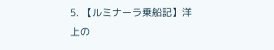5. 【ルミナーラ乗船記】洋上の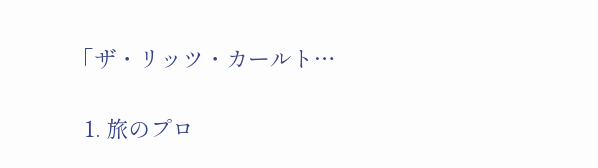「ザ・リッツ・カールト…

  1. 旅のプロ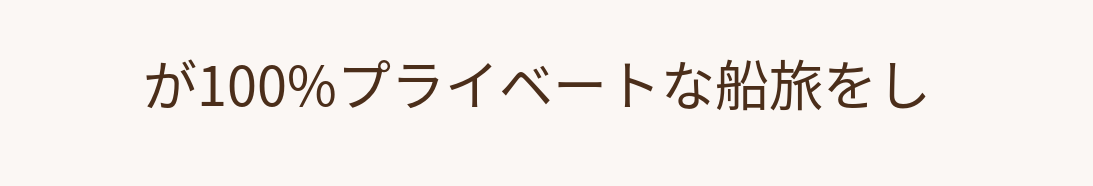が100%プライベートな船旅をし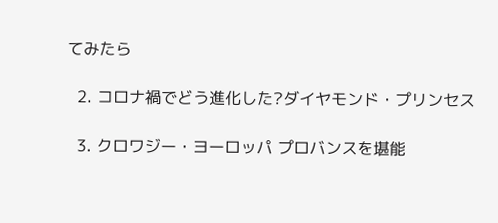てみたら

  2. コロナ禍でどう進化した?ダイヤモンド・プリンセス

  3. クロワジー・ヨーロッパ プロバンスを堪能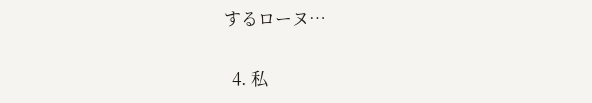するローヌ…

  4. 私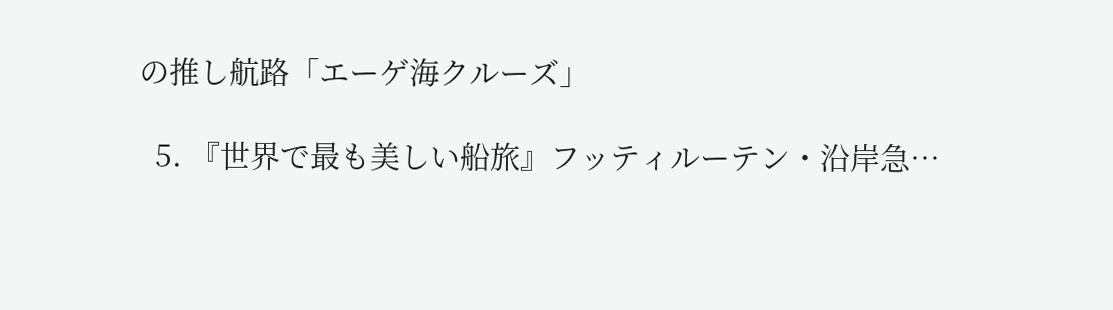の推し航路「エーゲ海クルーズ」

  5. 『世界で最も美しい船旅』フッティルーテン・沿岸急…